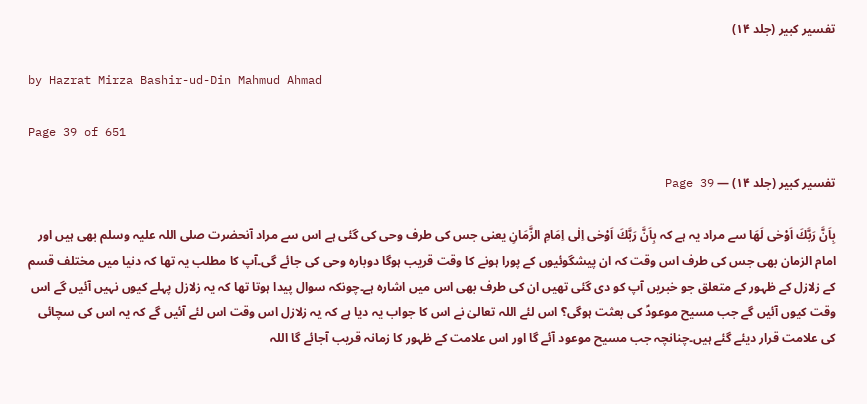تفسیر کبیر (جلد ۱۴)

by Hazrat Mirza Bashir-ud-Din Mahmud Ahmad

Page 39 of 651

تفسیر کبیر (جلد ۱۴) — Page 39

بِاَنَّ رَبَّكَ اَوْحٰى لَهَا سے مراد یہ ہے کہ بِاَنَّ رَبَّكَ اَوْحٰى اِلٰى اِمَامِ الزَّمَانِ یعنی جس کی طرف وحی کی گئی ہے اس سے مراد آنحضرت صلی اللہ علیہ وسلم بھی ہیں اور امام الزمان بھی جس کی طرف اس وقت کہ ان پیشگوئیوں کے پورا ہونے کا وقت قریب ہوگا دوبارہ وحی کی جائے گی۔آپ کا مطلب یہ تھا کہ دنیا میں مختلف قسم کے زلازل کے ظہور کے متعلق جو خبریں آپ کو دی گئی تھیں ان کی طرف بھی اس میں اشارہ ہے۔چونکہ سوال پیدا ہوتا تھا کہ یہ زلازل پہلے کیوں نہیں آئیں گے اس وقت کیوں آئیں گے جب مسیح موعودؑ کی بعثت ہوگی؟ اس لئے اللہ تعالیٰ نے اس کا جواب یہ دیا ہے کہ یہ زلازل اس وقت اس لئے آئیں گے کہ یہ اس کی سچائی کی علامت قرار دیئے گئے ہیں۔چنانچہ جب مسیح موعود آئے گا اور اس علامت کے ظہور کا زمانہ قریب آجائے گا اللہ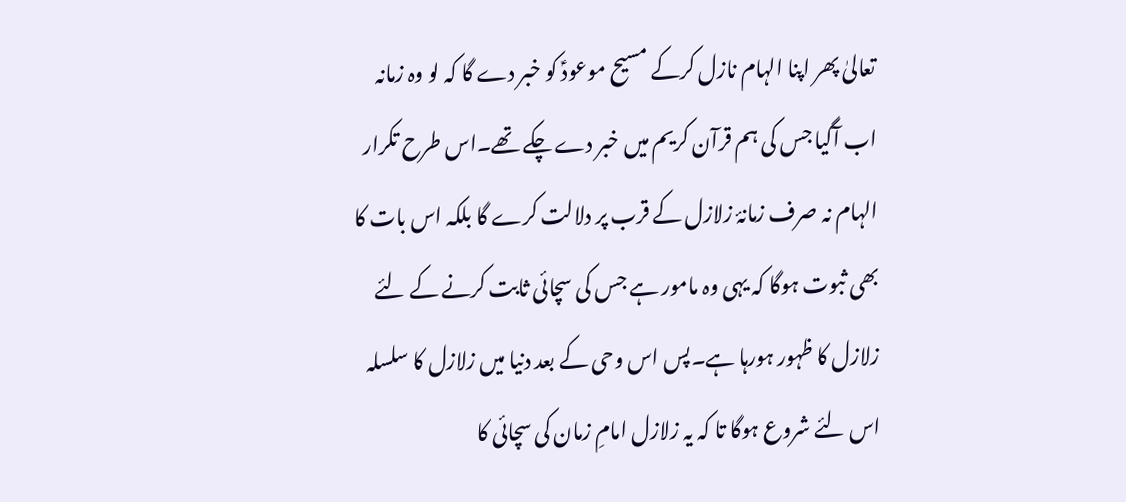تعالیٰ پھر اپنا الہام نازل کرکے مسیح موعودؑ کو خبر دے گا کہ لو وہ زمانہ اب آگیا جس کی ہم قرآن کریم میں خبر دے چکے تھے۔اس طرح تکرار الہام نہ صرف زمانۂ زلازل کے قرب پر دلالت کرے گا بلکہ اس بات کا بھی ثبوت ہوگا کہ یہی وہ مامور ہے جس کی سچائی ثابت کرنے کے لئے زلازل کا ظہور ہورہا ہے۔پس اس وحی کے بعد دنیا میں زلازل کا سلسلہ اس لئے شروع ہوگا تا کہ یہ زلازل امامِ زمان کی سچائی کا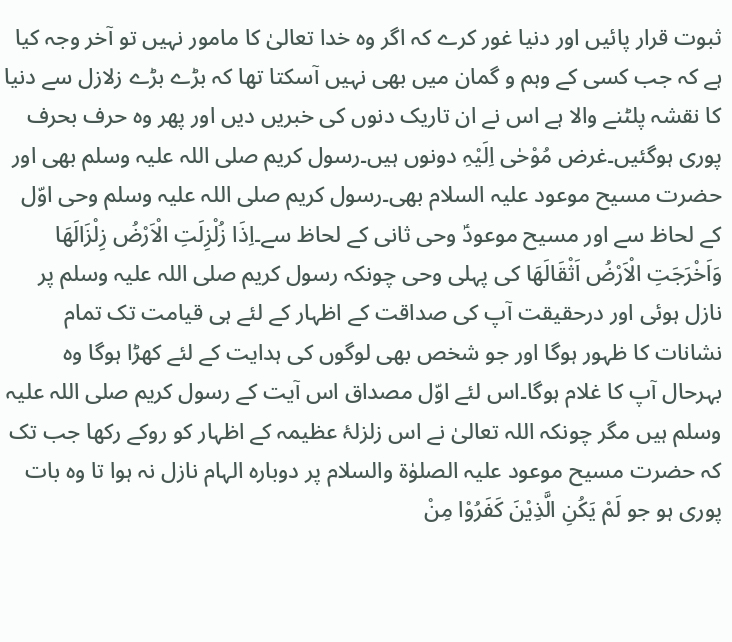ثبوت قرار پائیں اور دنیا غور کرے کہ اگر وہ خدا تعالیٰ کا مامور نہیں تو آخر وجہ کیا ہے کہ جب کسی کے وہم و گمان میں بھی نہیں آسکتا تھا کہ بڑے بڑے زلازل سے دنیا کا نقشہ پلٹنے والا ہے اس نے ان تاریک دنوں کی خبریں دیں اور پھر وہ حرف بحرف پوری ہوگئیں۔غرض مُوْحٰی اِلَیْہِ دونوں ہیں۔رسول کریم صلی اللہ علیہ وسلم بھی اور حضرت مسیح موعود علیہ السلام بھی۔رسول کریم صلی اللہ علیہ وسلم وحی اوّل کے لحاظ سے اور مسیح موعودؑ وحی ثانی کے لحاظ سے۔اِذَا زُلْزِلَتِ الْاَرْضُ زِلْزَالَهَا وَاَخْرَجَتِ الْاَرْضُ اَثْقَالَهَا کی پہلی وحی چونکہ رسول کریم صلی اللہ علیہ وسلم پر نازل ہوئی اور درحقیقت آپ کی صداقت کے اظہار کے لئے ہی قیامت تک تمام نشانات کا ظہور ہوگا اور جو شخص بھی لوگوں کی ہدایت کے لئے کھڑا ہوگا وہ بہرحال آپ کا غلام ہوگا۔اس لئے اوّل مصداق اس آیت کے رسول کریم صلی اللہ علیہ وسلم ہیں مگر چونکہ اللہ تعالیٰ نے اس زلزلۂ عظیمہ کے اظہار کو روکے رکھا جب تک کہ حضرت مسیح موعود علیہ الصلوٰۃ والسلام پر دوبارہ الہام نازل نہ ہوا تا وہ بات پوری ہو جو لَمْ يَكُنِ الَّذِيْنَ كَفَرُوْا مِنْ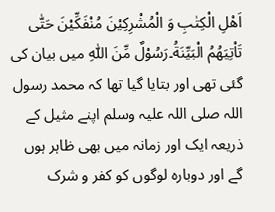اَهْلِ الْكِتٰبِ وَ الْمُشْرِكِيْنَ مُنْفَكِّيْنَ حَتّٰى تَاْتِيَهُمُ الْبَيِّنَةُ۔رَسُوْلٌ مِّنَ اللّٰهِ میں بیان کی گئی تھی اور بتایا گیا تھا کہ محمد رسول اللہ صلی اللہ علیہ وسلم اپنے مثیل کے ذریعہ ایک اور زمانہ میں بھی ظاہر ہوں گے اور دوبارہ لوگوں کو کفر و شرک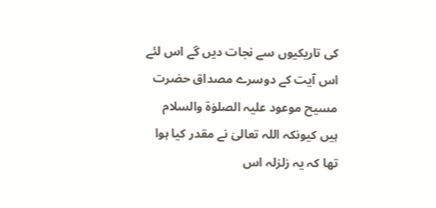کی تاریکیوں سے نجات دیں گے اس لئے اس آیت کے دوسرے مصداق حضرت مسیح موعود علیہ الصلوٰۃ والسلام ہیں کیونکہ اللہ تعالیٰ نے مقدر کیا ہوا تھا کہ یہ زلزلہ اس